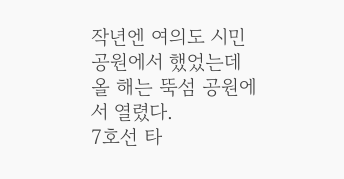작년엔 여의도 시민공원에서 했었는데 올 해는 뚝섬 공원에서 열렸다.
7호선 타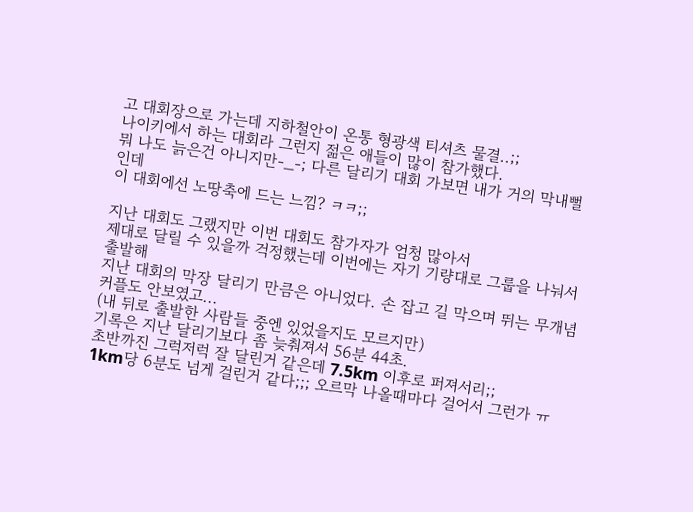고 대회장으로 가는데 지하철안이 온통 형광색 티셔츠 물결..;;
나이키에서 하는 대회라 그런지 젊은 애들이 많이 참가했다.
뭐 나도 늙은건 아니지만-_-; 다른 달리기 대회 가보면 내가 거의 막내뻘인데
이 대회에선 노땅축에 드는 느낌? ㅋㅋ;;

지난 대회도 그랬지만 이번 대회도 참가자가 엄청 많아서
제대로 달릴 수 있을까 걱정했는데 이번에는 자기 기량대로 그룹을 나눠서 출발해
지난 대회의 막장 달리기 만큼은 아니었다. 손 잡고 길 막으며 뛰는 무개념 커플도 안보였고...
(내 뒤로 출발한 사람들 중엔 있었을지도 모르지만)
기록은 지난 달리기보다 좀 늦춰져서 56분 44초.
초반까진 그럭저럭 잘 달린거 같은데 7.5km 이후로 퍼져서리;;
1km당 6분도 넘게 걸린거 같다;;; 오르막 나올때마다 걸어서 그런가 ㅠ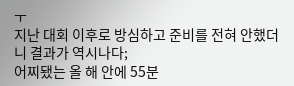ㅜ
지난 대회 이후로 방심하고 준비를 전혀 안했더니 결과가 역시나다;
어찌됐는 올 해 안에 55분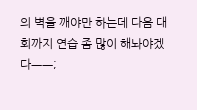의 벽을 깨야만 하는데 다음 대회까지 연습 좀 많이 해놔야겠다ㅡㅡ;